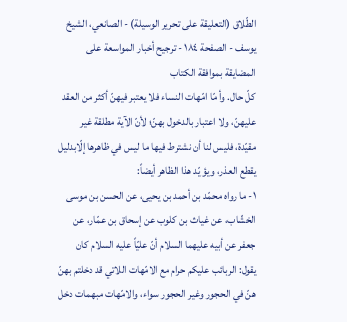الطّلاق (التعليقة على تحرير الوسيلة) - الصانعي، الشيخ يوسف - الصفحة ١٨٤ - ترجيح أخبار المواسعة على المضايقة بموافقة الكتاب
كلّ حال. وأ مّا امّهات النساء فلا يعتبر فيهنّ أكثر من العقد عليهنّ، ولا اعتبار بالدخول بهنّ؛ لأنّ الآية مطلقة غير مقيّدة، فليس لنا أن نشترط فيها ما ليس في ظاهرها إلّابدليل يقطع العذر، ويؤ يّد هذا الظاهر أيضاً:
١- ما رواه محمّد بن أحمد بن يحيى، عن الحسن بن موسى الخشّاب، عن غياث بن كلوب عن إسحاق بن عمّار، عن جعفر عن أبيه عليهما السلام أنّ عليّاً عليه السلام كان يقول: الربائب عليكم حرام مع الامّهات اللاتي قد دخلتم بهنّ هنّ في الحجور وغير الحجور سواء، والامّهات مبهمات دخل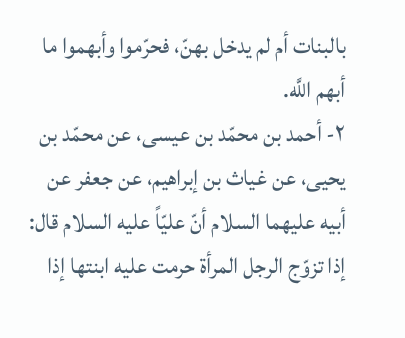بالبنات أم لم يدخل بهنّ، فحرّموا وأبهموا ما أبهم اللَّه.
٢- أحمد بن محمّد بن عيسى، عن محمّد بن يحيى، عن غياث بن إبراهيم، عن جعفر عن أبيه عليهما السلام أنّ عليّاً عليه السلام قال: إذا تزوّج الرجل المرأة حرمت عليه ابنتها إذا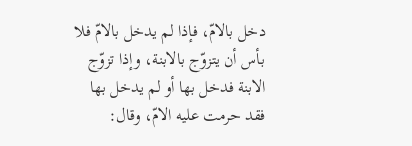دخل بالامّ، فإذا لم يدخل بالامّ فلا بأس أن يتزوّج بالابنة، وإذا تزوّج الابنة فدخل بها أو لم يدخل بها فقد حرمت عليه الامّ، وقال: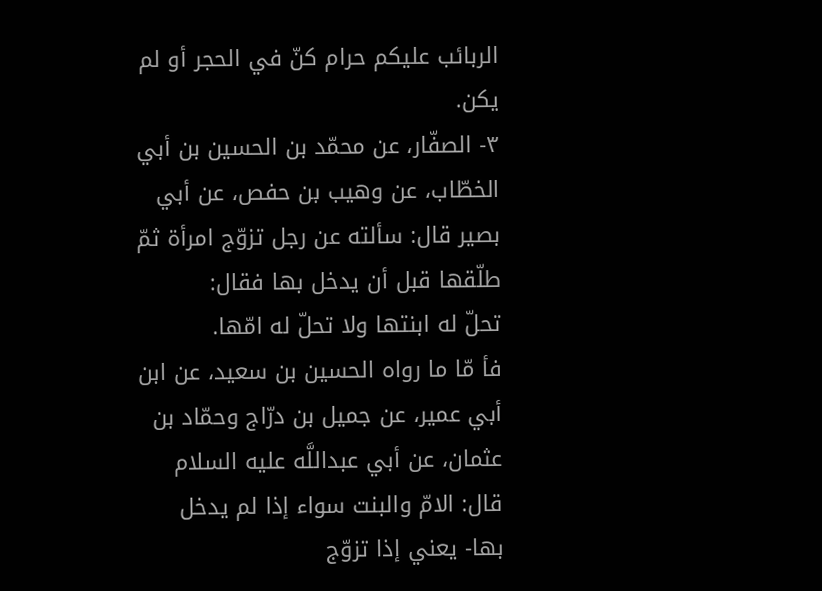الربائب عليكم حرام كنّ في الحجر أو لم يكن.
٣- الصفّار، عن محمّد بن الحسين بن أبي الخطّاب، عن وهيب بن حفص، عن أبي بصير قال: سألته عن رجل تزوّج امرأة ثمّ طلّقها قبل أن يدخل بها فقال:
تحلّ له ابنتها ولا تحلّ له امّها.
فأ مّا ما رواه الحسين بن سعيد، عن ابن أبي عمير، عن جميل بن درّاج وحمّاد بن عثمان، عن أبي عبداللَّه عليه السلام قال: الامّ والبنت سواء إذا لم يدخل بها- يعني إذا تزوّج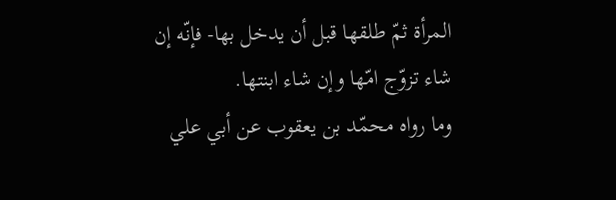المرأة ثمّ طلقها قبل أن يدخل بها- فإنّه إن شاء تزوّج امّها وإن شاء ابنتها.
وما رواه محمّد بن يعقوب عن أبي علي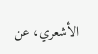الأشعري، عن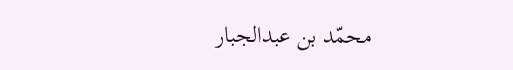محمّد بن عبدالجبار